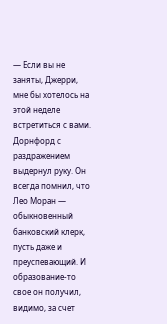— Если вы не заняты, Джерри, мне бы хотелось на этой неделе встретиться с вами.
Дорнфорд с раздражением выдернул руку. Он всегда помнил, что Лео Моран — обыкновенный банковский клерк, пусть даже и преуспевающий. И образование-то свое он получил, видимо, за счет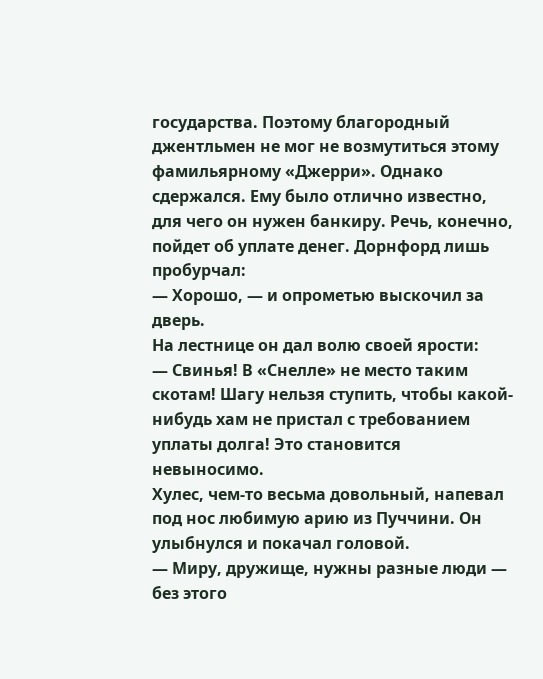государства. Поэтому благородный джентльмен не мог не возмутиться этому фамильярному «Джерри». Однако сдержался. Ему было отлично известно, для чего он нужен банкиру. Речь, конечно, пойдет об уплате денег. Дорнфорд лишь пробурчал:
— Хорошо, — и опрометью выскочил за дверь.
На лестнице он дал волю своей ярости:
— Свинья! В «Снелле» не место таким скотам! Шагу нельзя ступить, чтобы какой-нибудь хам не пристал с требованием уплаты долга! Это становится невыносимо.
Хулес, чем-то весьма довольный, напевал под нос любимую арию из Пуччини. Он улыбнулся и покачал головой.
— Миру, дружище, нужны разные люди — без этого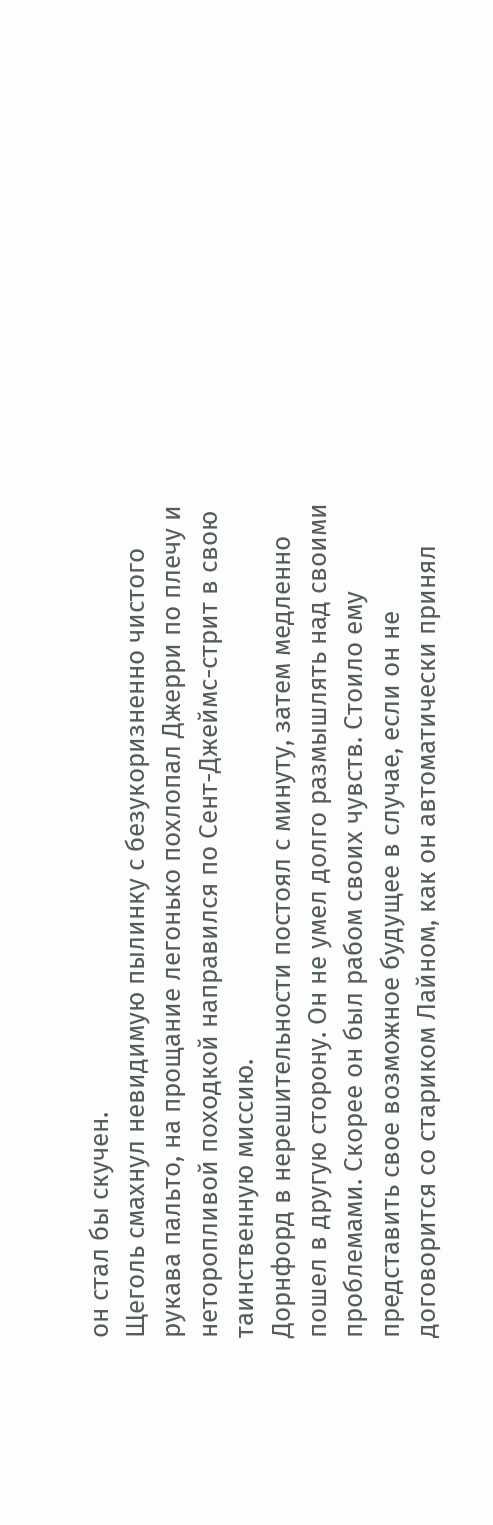он стал бы скучен.
Щеголь смахнул невидимую пылинку с безукоризненно чистого рукава пальто, на прощание легонько похлопал Джерри по плечу и неторопливой походкой направился по Сент-Джеймс-стрит в свою таинственную миссию.
Дорнфорд в нерешительности постоял с минуту, затем медленно пошел в другую сторону. Он не умел долго размышлять над своими проблемами. Скорее он был рабом своих чувств. Стоило ему представить свое возможное будущее в случае, если он не договорится со стариком Лайном, как он автоматически принял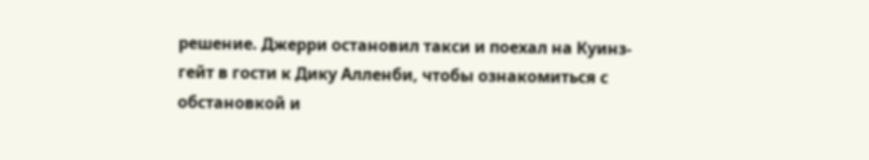решение. Джерри остановил такси и поехал на Куинз-гейт в гости к Дику Алленби, чтобы ознакомиться с обстановкой и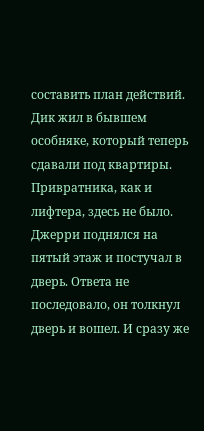составить план действий.
Дик жил в бывшем особняке, который теперь сдавали под квартиры. Привратника, как и лифтера, здесь не было. Джерри поднялся на пятый этаж и постучал в дверь. Ответа не последовало, он толкнул дверь и вошел. И сразу же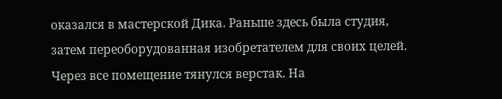оказался в мастерской Дика. Раньше здесь была студия, затем переоборудованная изобретателем для своих целей. Через все помещение тянулся верстак. На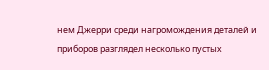нем Джерри среди нагромождения деталей и приборов разглядел несколько пустых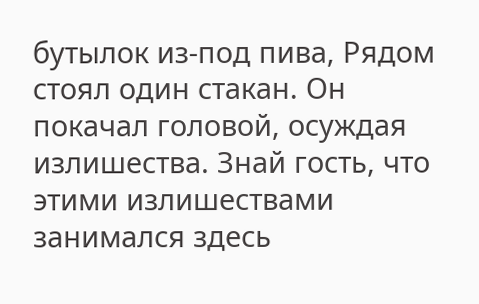бутылок из-под пива, Рядом стоял один стакан. Он покачал головой, осуждая излишества. Знай гость, что этими излишествами занимался здесь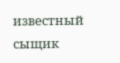известный сыщик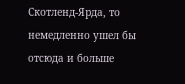Скотленд-Ярда, то немедленно ушел бы отсюда и больше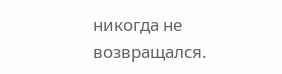никогда не возвращался.